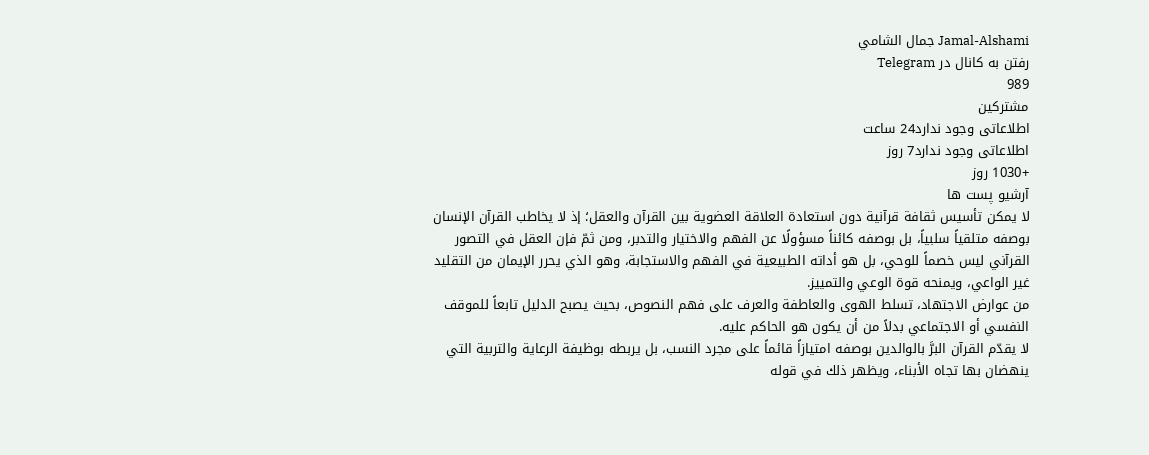Jamal-Alshami جمال الشامي
رفتن به کانال در Telegram
989
مشترکین
اطلاعاتی وجود ندارد24 ساعت
اطلاعاتی وجود ندارد7 روز
+1030 روز
آرشیو پست ها
لا يمكن تأسيس ثقافة قرآنية دون استعادة العلاقة العضوية بين القرآن والعقل؛ إذ لا يخاطب القرآن الإنسان بوصفه متلقياً سلبياً، بل بوصفه كائناً مسؤولًا عن الفهم والاختيار والتدبر، ومن ثمّ فإن العقل في التصور القرآني ليس خصماً للوحي، بل هو أداته الطبيعية في الفهم والاستجابة، وهو الذي يحرر الإيمان من التقليد غير الواعي، ويمنحه قوة الوعي والتمييز.
من عوارض الاجتهاد، تسلط الهوى والعاطفة والعرف على فهم النصوص، بحيث يصبح الدليل تابعاً للموقف النفسي أو الاجتماعي بدلاً من أن يكون هو الحاكم عليه.
لا يقدّم القرآن البرَّ بالوالدين بوصفه امتيازاً قائماً على مجرد النسب، بل يربطه بوظيفة الرعاية والتربية التي ينهضان بها تجاه الأبناء، ويظهر ذلك في قوله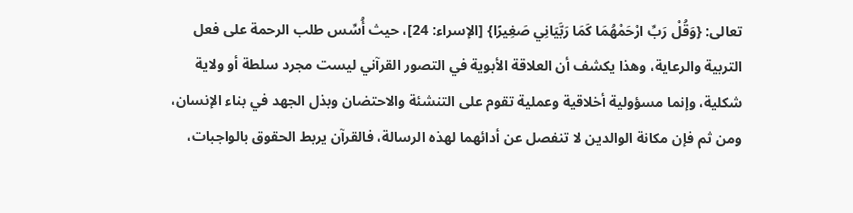تعالى: {وَقُلْ رَبِّ ارْحَمْهُمَا كَمَا رَبَّيَانِي صَغِيرًا} [الإسراء: 24]، حيث أُسِّس طلب الرحمة على فعل التربية والرعاية، وهذا يكشف أن العلاقة الأبوية في التصور القرآني ليست مجرد سلطة أو ولاية شكلية، وإنما مسؤولية أخلاقية وعملية تقوم على التنشئة والاحتضان وبذل الجهد في بناء الإنسان، ومن ثم فإن مكانة الوالدين لا تنفصل عن أدائهما لهذه الرسالة، فالقرآن يربط الحقوق بالواجبات،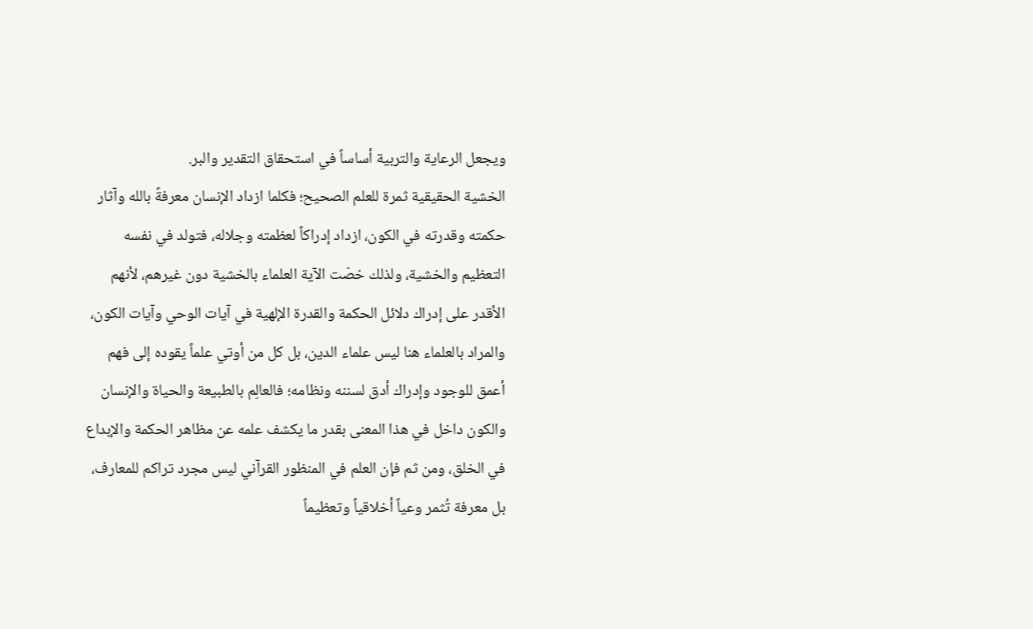ويجعل الرعاية والتربية أساساً في استحقاق التقدير والبر.
الخشية الحقيقية ثمرة للعلم الصحيح؛ فكلما ازداد الإنسان معرفةً بالله وآثار حكمته وقدرته في الكون، ازداد إدراكاً لعظمته وجلاله، فتولد في نفسه التعظيم والخشية، ولذلك خصّت الآية العلماء بالخشية دون غيرهم، لأنهم الأقدر على إدراك دلائل الحكمة والقدرة الإلهية في آيات الوحي وآيات الكون، والمراد بالعلماء هنا ليس علماء الدين، بل كل من أوتي علماً يقوده إلى فهم أعمق للوجود وإدراك أدق لسننه ونظامه؛ فالعالِم بالطبيعة والحياة والإنسان والكون داخل في هذا المعنى بقدر ما يكشف علمه عن مظاهر الحكمة والإبداع في الخلق، ومن ثم فإن العلم في المنظور القرآني ليس مجرد تراكم للمعارف، بل معرفة تُثمر وعياً أخلاقياً وتعظيماً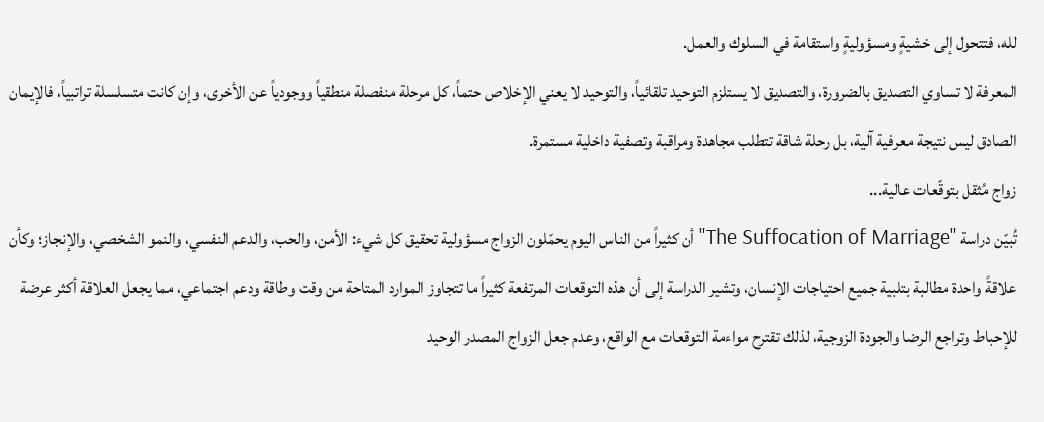لله، فتتحول إلى خشيةٍ ومسؤوليةٍ واستقامة في السلوك والعمل.
المعرفة لا تساوي التصديق بالضرورة، والتصديق لا يستلزم التوحيد تلقائياً، والتوحيد لا يعني الإخلاص حتماً، كل مرحلة منفصلة منطقياً ووجودياً عن الأخرى، وإن كانت متسلسلة تراتبياً، فالإيمان الصادق ليس نتيجة معرفية آلية، بل رحلة شاقة تتطلب مجاهدة ومراقبة وتصفية داخلية مستمرة.
زواج مُثقل بتوقّعات عالية...
تُبيّن دراسة "The Suffocation of Marriage" أن كثيراً من الناس اليوم يحمّلون الزواج مسؤولية تحقيق كل شيء: الأمن، والحب، والدعم النفسي، والنمو الشخصي، والإنجاز؛ وكأن علاقةً واحدة مطالبة بتلبية جميع احتياجات الإنسان، وتشير الدراسة إلى أن هذه التوقعات المرتفعة كثيراً ما تتجاوز الموارد المتاحة من وقت وطاقة ودعم اجتماعي، مما يجعل العلاقة أكثر عرضة للإحباط وتراجع الرضا والجودة الزوجية، لذلك تقترح مواءمة التوقعات مع الواقع، وعدم جعل الزواج المصدر الوحيد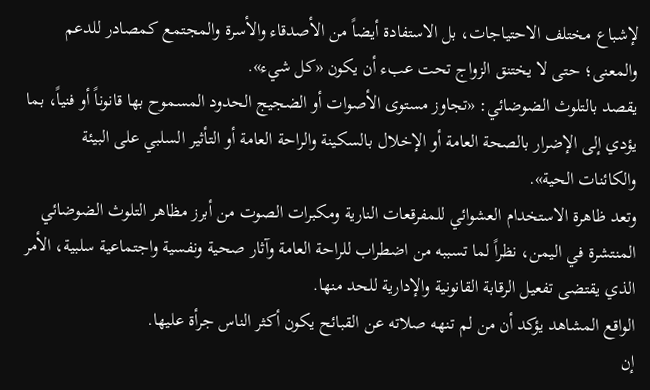لإشباع مختلف الاحتياجات، بل الاستفادة أيضاً من الأصدقاء والأسرة والمجتمع كمصادر للدعم والمعنى؛ حتى لا يختنق الزواج تحت عبء أن يكون «كل شيء».
يقصد بالتلوث الضوضائي: «تجاوز مستوى الأصوات أو الضجيج الحدود المسموح بها قانوناً أو فنياً، بما يؤدي إلى الإضرار بالصحة العامة أو الإخلال بالسكينة والراحة العامة أو التأثير السلبي على البيئة والكائنات الحية».
وتعد ظاهرة الاستخدام العشوائي للمفرقعات النارية ومكبرات الصوت من أبرز مظاهر التلوث الضوضائي المنتشرة في اليمن، نظراً لما تسببه من اضطراب للراحة العامة وآثار صحية ونفسية واجتماعية سلبية، الأمر الذي يقتضى تفعيل الرقابة القانونية والإدارية للحد منها.
الواقع المشاهد يؤكد أن من لم تنهه صلاته عن القبائح يكون أكثر الناس جرأة عليها.
إن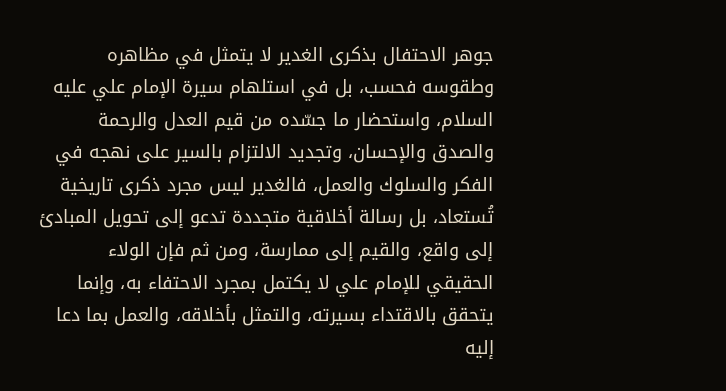جوهر الاحتفال بذكرى الغدير لا يتمثل في مظاهره وطقوسه فحسب، بل في استلهام سيرة الإمام علي عليه السلام، واستحضار ما جسّده من قيم العدل والرحمة والصدق والإحسان، وتجديد الالتزام بالسير على نهجه في الفكر والسلوك والعمل، فالغدير ليس مجرد ذكرى تاريخية تُستعاد، بل رسالة أخلاقية متجددة تدعو إلى تحويل المبادئ إلى واقع، والقيم إلى ممارسة، ومن ثم فإن الولاء الحقيقي للإمام علي لا يكتمل بمجرد الاحتفاء به، وإنما يتحقق بالاقتداء بسيرته، والتمثل بأخلاقه، والعمل بما دعا إليه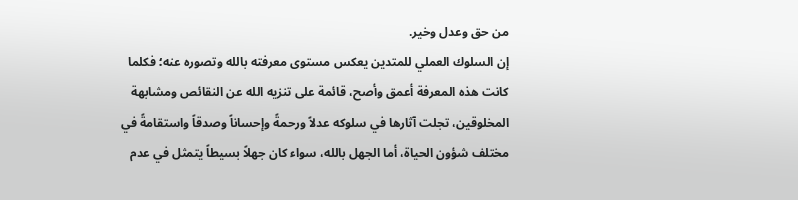من حق وعدل وخير.
إن السلوك العملي للمتدين يعكس مستوى معرفته بالله وتصوره عنه؛ فكلما كانت هذه المعرفة أعمق وأصح، قائمة على تنزيه الله عن النقائص ومشابهة المخلوقين، تجلت آثارها في سلوكه عدلاً ورحمةً وإحساناً وصدقاً واستقامةً في مختلف شؤون الحياة، أما الجهل بالله، سواء كان جهلاً بسيطاً يتمثل في عدم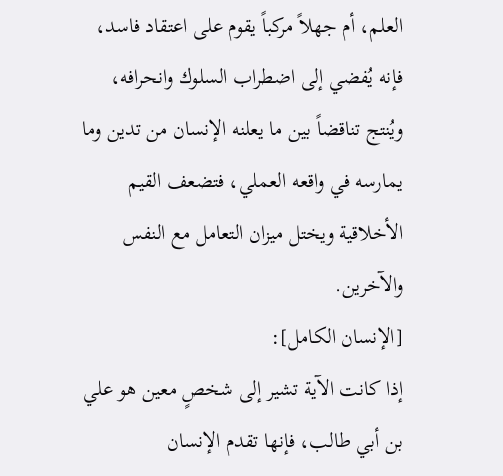العلم، أم جهلاً مركباً يقوم على اعتقاد فاسد، فإنه يُفضي إلى اضطراب السلوك وانحرافه، ويُنتج تناقضاً بين ما يعلنه الإنسان من تدين وما يمارسه في واقعه العملي، فتضعف القيم الأخلاقية ويختل ميزان التعامل مع النفس والآخرين.
[الإنسان الكامل]:
إذا كانت الآية تشير إلى شخصٍ معين هو علي بن أبي طالب، فإنها تقدم الإنسان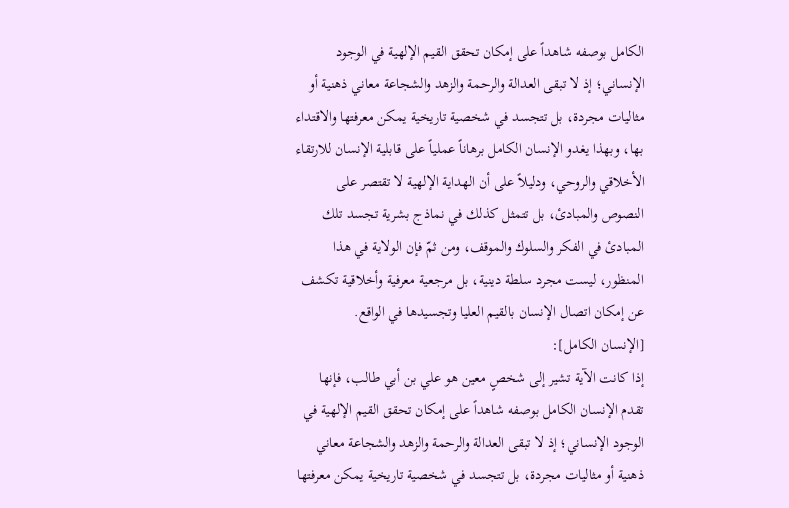الكامل بوصفه شاهداً على إمكان تحقق القيم الإلهية في الوجود الإنساني؛ إذ لا تبقى العدالة والرحمة والزهد والشجاعة معاني ذهنية أو مثاليات مجردة، بل تتجسد في شخصية تاريخية يمكن معرفتها والاقتداء بها، وبهذا يغدو الإنسان الكامل برهاناً عملياً على قابلية الإنسان للارتقاء الأخلاقي والروحي، ودليلاً على أن الهداية الإلهية لا تقتصر على النصوص والمبادئ، بل تتمثل كذلك في نماذج بشرية تجسد تلك المبادئ في الفكر والسلوك والموقف، ومن ثمّ فإن الولاية في هذا المنظور، ليست مجرد سلطة دينية، بل مرجعية معرفية وأخلاقية تكشف عن إمكان اتصال الإنسان بالقيم العليا وتجسيدها في الواقع.
[الإنسان الكامل]:
إذا كانت الآية تشير إلى شخصٍ معين هو علي بن أبي طالب، فإنها تقدم الإنسان الكامل بوصفه شاهداً على إمكان تحقق القيم الإلهية في الوجود الإنساني؛ إذ لا تبقى العدالة والرحمة والزهد والشجاعة معاني ذهنية أو مثاليات مجردة، بل تتجسد في شخصية تاريخية يمكن معرفتها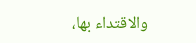والاقتداء بها،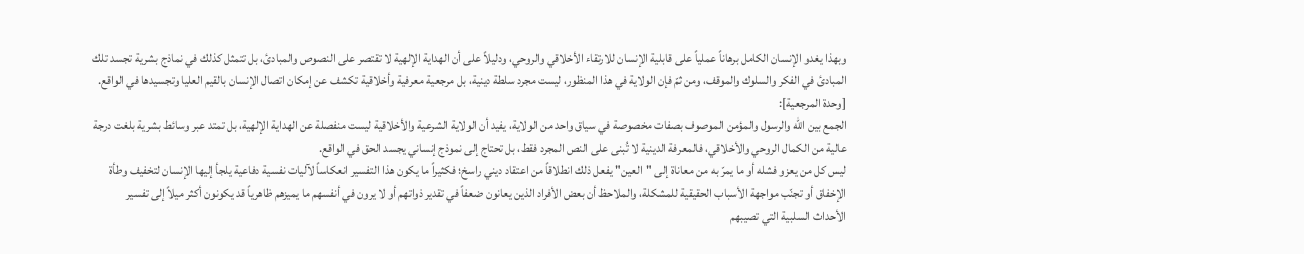وبهذا يغدو الإنسان الكامل برهاناً عملياً على قابلية الإنسان للارتقاء الأخلاقي والروحي، ودليلاً على أن الهداية الإلهية لا تقتصر على النصوص والمبادئ، بل تتمثل كذلك في نماذج بشرية تجسد تلك المبادئ في الفكر والسلوك والموقف، ومن ثمّ فإن الولاية في هذا المنظور، ليست مجرد سلطة دينية، بل مرجعية معرفية وأخلاقية تكشف عن إمكان اتصال الإنسان بالقيم العليا وتجسيدها في الواقع.
[وحدة المرجعية]:
الجمع بين الله والرسول والمؤمن الموصوف بصفات مخصوصة في سياق واحد من الولاية، يفيد أن الولاية الشرعية والأخلاقية ليست منفصلة عن الهداية الإلهية، بل تمتد عبر وسائط بشرية بلغت درجة عالية من الكمال الروحي والأخلاقي، فالمعرفة الدينية لا تُبنى على النص المجرد فقط، بل تحتاج إلى نموذج إنساني يجسد الحق في الواقع.
ليس كل من يعزو فشله أو ما يمرّ به من معاناة إلى "العين" يفعل ذلك انطلاقاً من اعتقاد ديني راسخ؛ فكثيراً ما يكون هذا التفسير انعكاساً لآليات نفسية دفاعية يلجأ إليها الإنسان لتخفيف وطأة الإخفاق أو تجنّب مواجهة الأسباب الحقيقية للمشكلة، والملاحظ أن بعض الأفراد الذين يعانون ضعفاً في تقدير ذواتهم أو لا يرون في أنفسهم ما يميزهم ظاهرياً قد يكونون أكثر ميلاً إلى تفسير الأحداث السلبية التي تصيبهم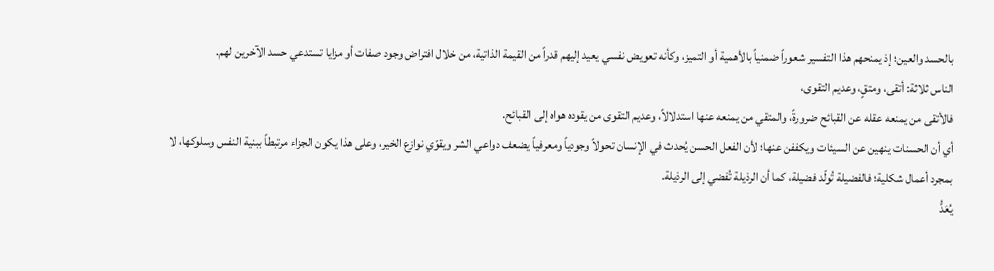بالحسد والعين؛ إذ يمنحهم هذا التفسير شعوراً ضمنياً بالأهمية أو التميز، وكأنه تعويض نفسي يعيد إليهم قدراً من القيمة الذاتية، من خلال افتراض وجود صفات أو مزايا تستدعي حسد الآخرين لهم.
الناس ثلاثة: أتقى، ومتقٍ، وعديم التقوى،
فالأتقى من يمنعه عقله عن القبائح ضرورةً، والمتقي من يمنعه عنها استدلالاً، وعديم التقوى من يقوده هواه إلى القبائح.
أي أن الحسنات ينهين عن السيئات ويكففن عنها؛ لأن الفعل الحسن يُحدث في الإنسان تحولاً وجودياً ومعرفياً يضعف دواعي الشر ويقوّي نوازع الخير، وعلى هذا يكون الجزاء مرتبطاً ببنية النفس وسلوكها، لا بمجرد أعمال شكلية؛ فالفضيلة تُولّد فضيلة، كما أن الرذيلة تُفضي إلى الرذيلة.
يُعَدُّ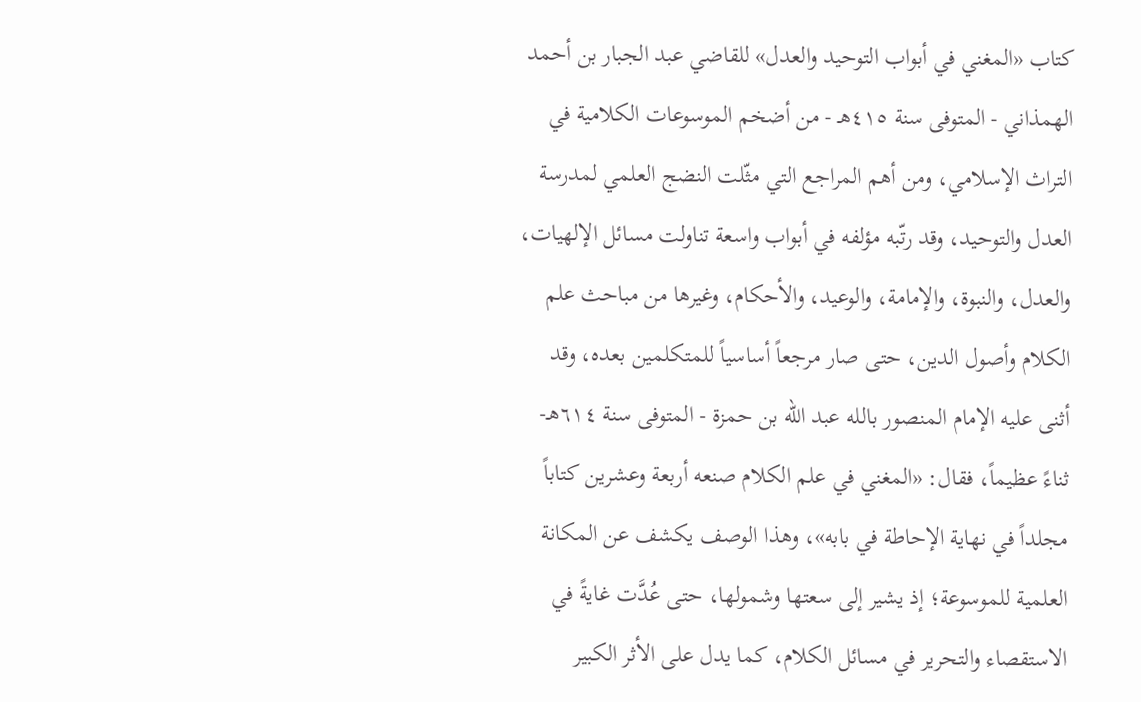كتاب «المغني في أبواب التوحيد والعدل» للقاضي عبد الجبار بن أحمد الهمذاني - المتوفى سنة ٤١٥هـ - من أضخم الموسوعات الكلامية في التراث الإسلامي، ومن أهم المراجع التي مثّلت النضج العلمي لمدرسة العدل والتوحيد، وقد رتّبه مؤلفه في أبواب واسعة تناولت مسائل الإلهيات، والعدل، والنبوة، والإمامة، والوعيد، والأحكام، وغيرها من مباحث علم الكلام وأصول الدين، حتى صار مرجعاً أساسياً للمتكلمين بعده، وقد أثنى عليه الإمام المنصور بالله عبد الله بن حمزة - المتوفى سنة ٦١٤هـ- ثناءً عظيماً، فقال: «المغني في علم الكلام صنعه أربعة وعشرين كتاباً مجلداً في نهاية الإحاطة في بابه»، وهذا الوصف يكشف عن المكانة العلمية للموسوعة؛ إذ يشير إلى سعتها وشمولها، حتى عُدَّت غايةً في الاستقصاء والتحرير في مسائل الكلام، كما يدل على الأثر الكبير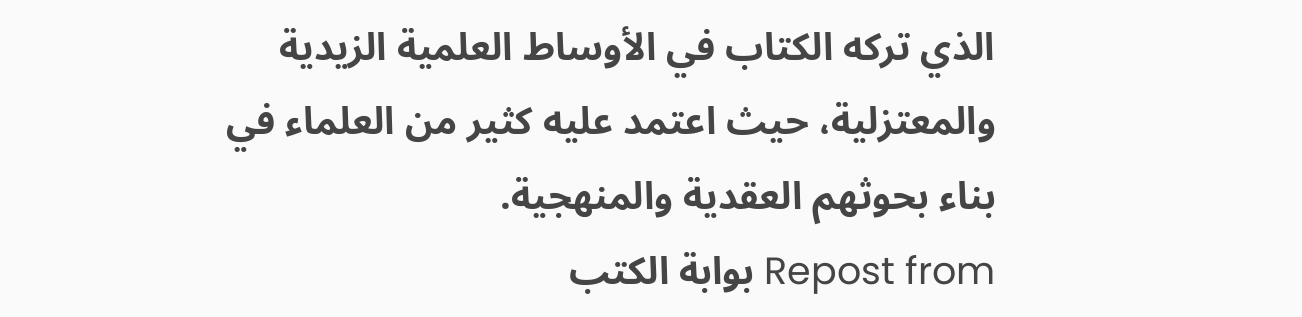الذي تركه الكتاب في الأوساط العلمية الزيدية والمعتزلية، حيث اعتمد عليه كثير من العلماء في بناء بحوثهم العقدية والمنهجية.
Repost from بوابة الكتب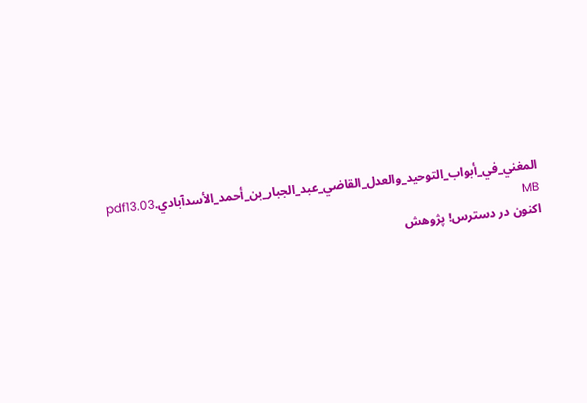المغني_في_أبواب_التوحيد_والعدل_القاضي_عبد_الجبار_بن_أحمد_الأسدآبادي.pdf13.03 MB
اکنون در دسترس! پژوهش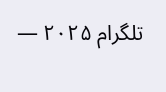تلگرام ۲۰۲۵ —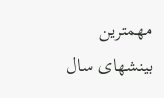مهمترین بینشهای سال